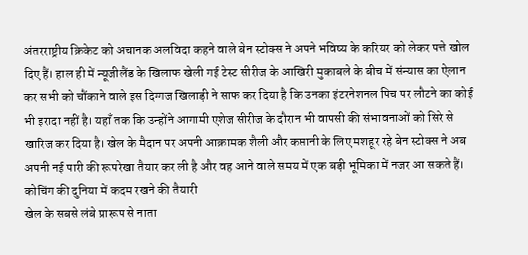अंतरराष्ट्रीय क्रिकेट को अचानक अलविदा कहने वाले बेन स्टोक्स ने अपने भविष्य के करियर को लेकर पत्ते खोल दिए हैं। हाल ही में न्यूजीलैंड के खिलाफ खेली गई टेस्ट सीरीज के आखिरी मुकाबले के बीच में संन्यास का ऐलान कर सभी को चौंकाने वाले इस दिग्गज खिलाड़ी ने साफ कर दिया है कि उनका इंटरनेशनल पिच पर लौटने का कोई भी इरादा नहीं है। यहाँ तक कि उन्होंने आगामी एशेज सीरीज के दौरान भी वापसी की संभावनाओं को सिरे से खारिज कर दिया है। खेल के मैदान पर अपनी आक्रामक शैली और कप्तानी के लिए मशहूर रहे बेन स्टोक्स ने अब अपनी नई पारी की रूपरेखा तैयार कर ली है और वह आने वाले समय में एक बड़ी भूमिका में नजर आ सकते हैं।
कोचिंग की दुनिया में कदम रखने की तैयारी
खेल के सबसे लंबे प्रारूप से नाता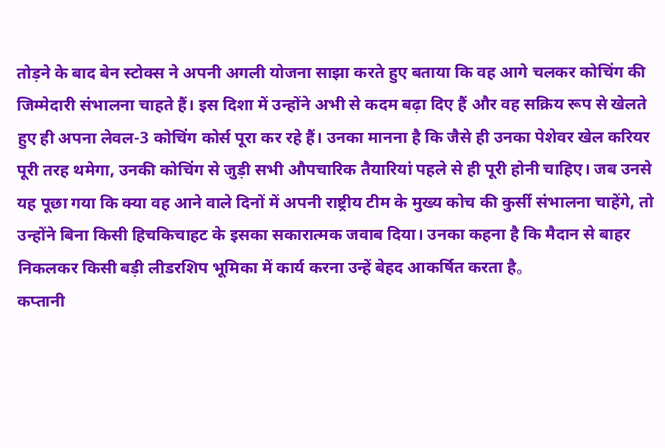तोड़ने के बाद बेन स्टोक्स ने अपनी अगली योजना साझा करते हुए बताया कि वह आगे चलकर कोचिंग की जिम्मेदारी संभालना चाहते हैं। इस दिशा में उन्होंने अभी से कदम बढ़ा दिए हैं और वह सक्रिय रूप से खेलते हुए ही अपना लेवल-3 कोचिंग कोर्स पूरा कर रहे हैं। उनका मानना है कि जैसे ही उनका पेशेवर खेल करियर पूरी तरह थमेगा, उनकी कोचिंग से जुड़ी सभी औपचारिक तैयारियां पहले से ही पूरी होनी चाहिए। जब उनसे यह पूछा गया कि क्या वह आने वाले दिनों में अपनी राष्ट्रीय टीम के मुख्य कोच की कुर्सी संभालना चाहेंगे, तो उन्होंने बिना किसी हिचकिचाहट के इसका सकारात्मक जवाब दिया। उनका कहना है कि मैदान से बाहर निकलकर किसी बड़ी लीडरशिप भूमिका में कार्य करना उन्हें बेहद आकर्षित करता है。
कप्तानी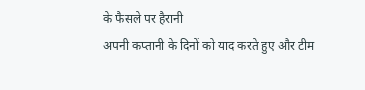के फैसले पर हैरानी
अपनी कप्तानी के दिनों को याद करते हुए और टीम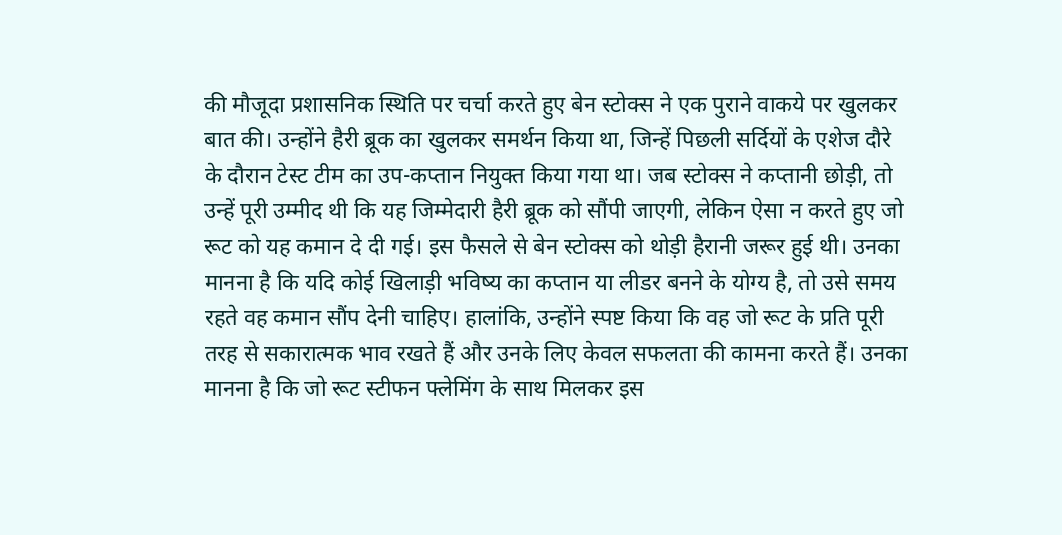की मौजूदा प्रशासनिक स्थिति पर चर्चा करते हुए बेन स्टोक्स ने एक पुराने वाकये पर खुलकर बात की। उन्होंने हैरी ब्रूक का खुलकर समर्थन किया था, जिन्हें पिछली सर्दियों के एशेज दौरे के दौरान टेस्ट टीम का उप-कप्तान नियुक्त किया गया था। जब स्टोक्स ने कप्तानी छोड़ी, तो उन्हें पूरी उम्मीद थी कि यह जिम्मेदारी हैरी ब्रूक को सौंपी जाएगी, लेकिन ऐसा न करते हुए जो रूट को यह कमान दे दी गई। इस फैसले से बेन स्टोक्स को थोड़ी हैरानी जरूर हुई थी। उनका मानना है कि यदि कोई खिलाड़ी भविष्य का कप्तान या लीडर बनने के योग्य है, तो उसे समय रहते वह कमान सौंप देनी चाहिए। हालांकि, उन्होंने स्पष्ट किया कि वह जो रूट के प्रति पूरी तरह से सकारात्मक भाव रखते हैं और उनके लिए केवल सफलता की कामना करते हैं। उनका मानना है कि जो रूट स्टीफन फ्लेमिंग के साथ मिलकर इस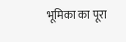भूमिका का पूरा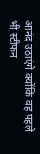आनंद उठाएंगे क्योंकि वह पहले भी स्टीफन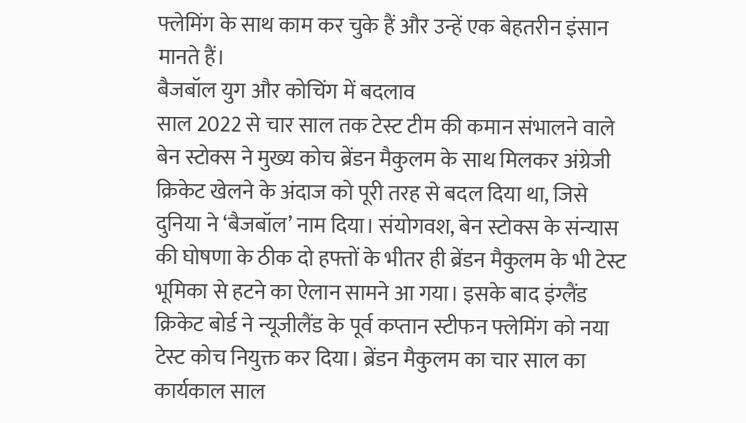फ्लेमिंग के साथ काम कर चुके हैं और उन्हें एक बेहतरीन इंसान मानते हैं।
बैजबॉल युग और कोचिंग में बदलाव
साल 2022 से चार साल तक टेस्ट टीम की कमान संभालने वाले बेन स्टोक्स ने मुख्य कोच ब्रेंडन मैकुलम के साथ मिलकर अंग्रेजी क्रिकेट खेलने के अंदाज को पूरी तरह से बदल दिया था, जिसे दुनिया ने ‘बैजबॉल’ नाम दिया। संयोगवश, बेन स्टोक्स के संन्यास की घोषणा के ठीक दो हफ्तों के भीतर ही ब्रेंडन मैकुलम के भी टेस्ट भूमिका से हटने का ऐलान सामने आ गया। इसके बाद इंग्लैंड क्रिकेट बोर्ड ने न्यूजीलैंड के पूर्व कप्तान स्टीफन फ्लेमिंग को नया टेस्ट कोच नियुक्त कर दिया। ब्रेंडन मैकुलम का चार साल का कार्यकाल साल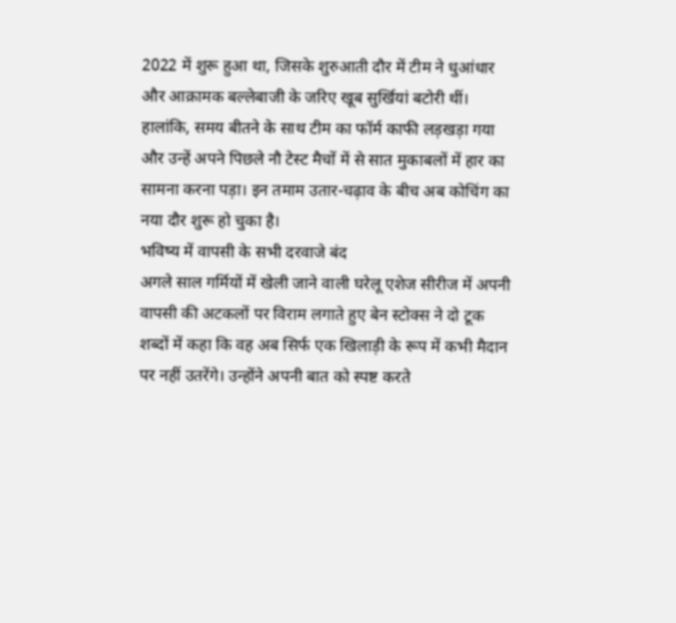2022 में शुरू हुआ था, जिसके शुरुआती दौर में टीम ने धुआंधार और आक्रामक बल्लेबाजी के जरिए खूब सुर्खियां बटोरी थीं। हालांकि, समय बीतने के साथ टीम का फॉर्म काफी लड़खड़ा गया और उन्हें अपने पिछले नौ टेस्ट मैचों में से सात मुकाबलों में हार का सामना करना पड़ा। इन तमाम उतार-चढ़ाव के बीच अब कोचिंग का नया दौर शुरू हो चुका है।
भविष्य में वापसी के सभी दरवाजे बंद
अगले साल गर्मियों में खेली जाने वाली घरेलू एशेज सीरीज में अपनी वापसी की अटकलों पर विराम लगाते हुए बेन स्टोक्स ने दो टूक शब्दों में कहा कि वह अब सिर्फ एक खिलाड़ी के रूप में कभी मैदान पर नहीं उतरेंगे। उन्होंने अपनी बात को स्पष्ट करते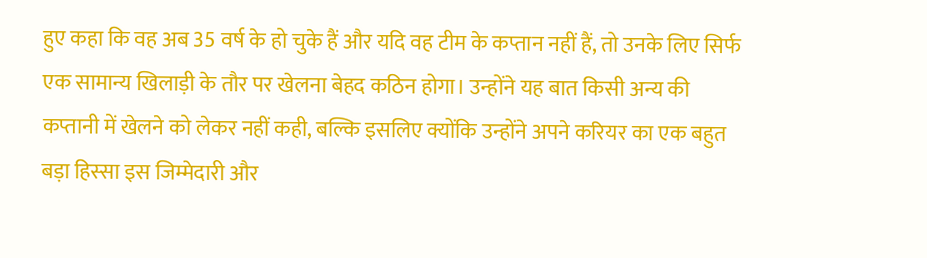हुए कहा कि वह अब 35 वर्ष के हो चुके हैं और यदि वह टीम के कप्तान नहीं हैं, तो उनके लिए सिर्फ एक सामान्य खिलाड़ी के तौर पर खेलना बेहद कठिन होगा। उन्होंने यह बात किसी अन्य की कप्तानी में खेलने को लेकर नहीं कही, बल्कि इसलिए क्योंकि उन्होंने अपने करियर का एक बहुत बड़ा हिस्सा इस जिम्मेदारी और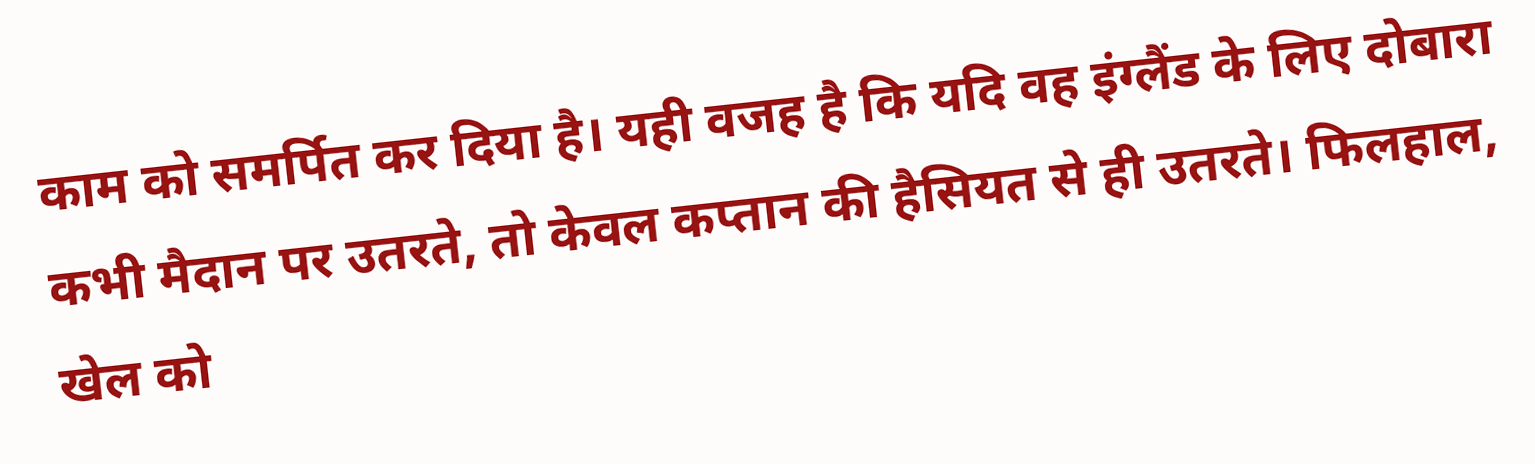काम को समर्पित कर दिया है। यही वजह है कि यदि वह इंग्लैंड के लिए दोबारा कभी मैदान पर उतरते, तो केवल कप्तान की हैसियत से ही उतरते। फिलहाल, खेल को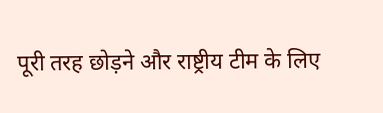पूरी तरह छोड़ने और राष्ट्रीय टीम के लिए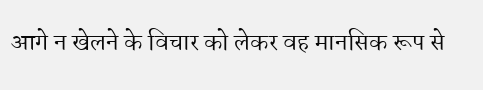आगे न खेलने के विचार को लेकर वह मानसिक रूप से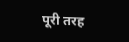पूरी तरह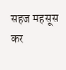सहज महसूस कर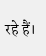रहे हैं।